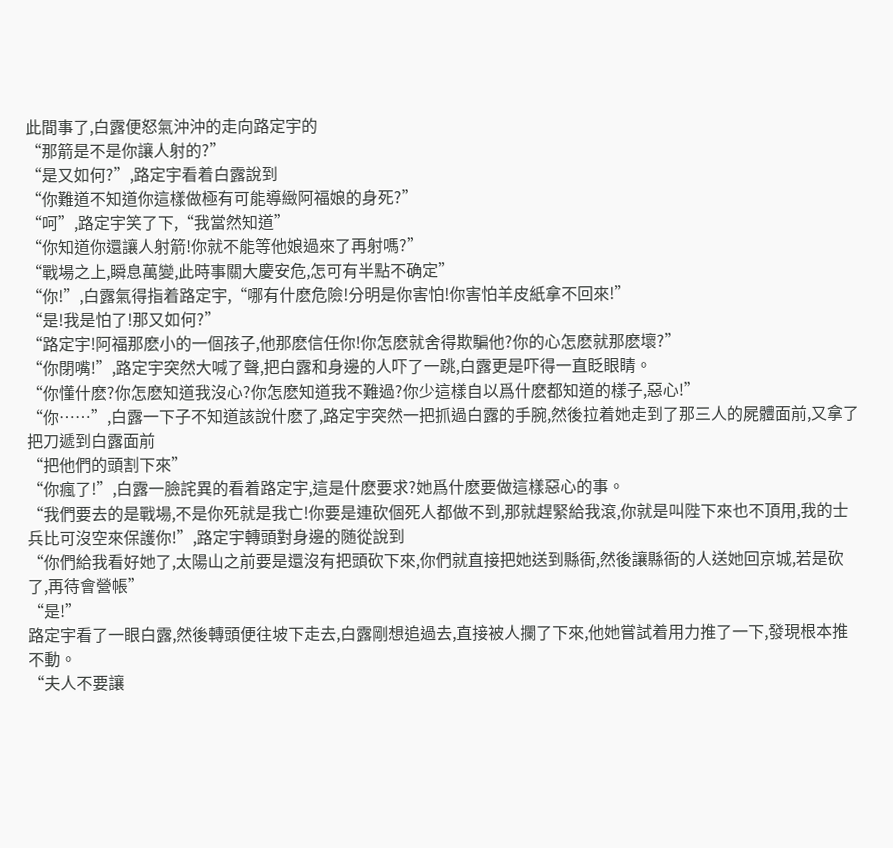此間事了,白露便怒氣沖沖的走向路定宇的
“那箭是不是你讓人射的?”
“是又如何?”,路定宇看着白露說到
“你難道不知道你這樣做極有可能導緻阿福娘的身死?”
“呵”,路定宇笑了下,“我當然知道”
“你知道你還讓人射箭!你就不能等他娘過來了再射嗎?”
“戰場之上,瞬息萬變,此時事關大慶安危,怎可有半點不确定”
“你!”,白露氣得指着路定宇,“哪有什麽危險!分明是你害怕!你害怕羊皮紙拿不回來!”
“是!我是怕了!那又如何?”
“路定宇!阿福那麽小的一個孩子,他那麽信任你!你怎麽就舍得欺騙他?你的心怎麽就那麽壞?”
“你閉嘴!”,路定宇突然大喊了聲,把白露和身邊的人吓了一跳,白露更是吓得一直眨眼睛。
“你懂什麽?你怎麽知道我沒心?你怎麽知道我不難過?你少這樣自以爲什麽都知道的樣子,惡心!”
“你……”,白露一下子不知道該說什麽了,路定宇突然一把抓過白露的手腕,然後拉着她走到了那三人的屍體面前,又拿了把刀遞到白露面前
“把他們的頭割下來”
“你瘋了!”,白露一臉詫異的看着路定宇,這是什麽要求?她爲什麽要做這樣惡心的事。
“我們要去的是戰場,不是你死就是我亡!你要是連砍個死人都做不到,那就趕緊給我滾,你就是叫陛下來也不頂用,我的士兵比可沒空來保護你!”,路定宇轉頭對身邊的随從說到
“你們給我看好她了,太陽山之前要是還沒有把頭砍下來,你們就直接把她送到縣衙,然後讓縣衙的人送她回京城,若是砍了,再待會營帳”
“是!”
路定宇看了一眼白露,然後轉頭便往坡下走去,白露剛想追過去,直接被人攔了下來,他她嘗試着用力推了一下,發現根本推不動。
“夫人不要讓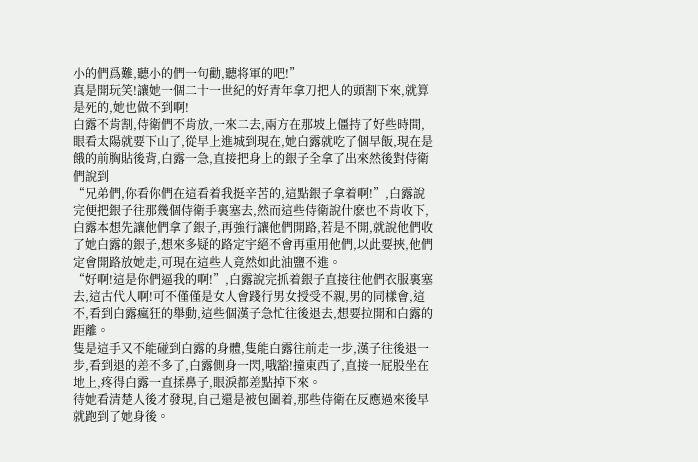小的們爲難,聽小的們一句勸,聽将軍的吧!”
真是開玩笑!讓她一個二十一世紀的好青年拿刀把人的頭割下來,就算是死的,她也做不到啊!
白露不肯割,侍衛們不肯放,一來二去,兩方在那坡上僵持了好些時間,眼看太陽就要下山了,從早上進城到現在,她白露就吃了個早飯,現在是餓的前胸貼後背,白露一急,直接把身上的銀子全拿了出來然後對侍衛們說到
“兄弟們,你看你們在這看着我挺辛苦的,這點銀子拿着啊!”,白露說完便把銀子往那幾個侍衛手裏塞去,然而這些侍衛說什麽也不肯收下,白露本想先讓他們拿了銀子,再強行讓他們開路,若是不開,就說他們收了她白露的銀子,想來多疑的路定宇絕不會再重用他們,以此要挾,他們定會開路放她走,可現在這些人竟然如此油鹽不進。
“好啊!這是你們逼我的啊!”,白露說完抓着銀子直接往他們衣服裏塞去,這古代人啊!可不僅僅是女人會踐行男女授受不親,男的同樣會,這不,看到白露瘋狂的舉動,這些個漢子急忙往後退去,想要拉開和白露的距離。
隻是這手又不能碰到白露的身體,隻能白露往前走一步,漢子往後退一步,看到退的差不多了,白露側身一閃,哦豁!撞東西了,直接一屁股坐在地上,疼得白露一直揉鼻子,眼淚都差點掉下來。
待她看清楚人後才發現,自己還是被包圍着,那些侍衛在反應過來後早就跑到了她身後。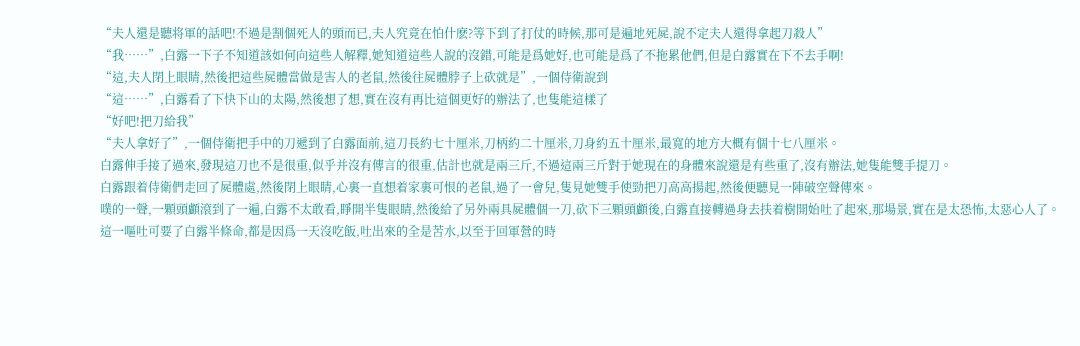“夫人還是聽将軍的話吧!不過是割個死人的頭而已,夫人究竟在怕什麽?等下到了打仗的時候,那可是遍地死屍,說不定夫人還得拿起刀殺人”
“我……”,白露一下子不知道該如何向這些人解釋,她知道這些人說的沒錯,可能是爲她好,也可能是爲了不拖累他們,但是白露實在下不去手啊!
“這,夫人閉上眼睛,然後把這些屍體當做是害人的老鼠,然後往屍體脖子上砍就是”,一個侍衛說到
“這……”,白露看了下快下山的太陽,然後想了想,實在沒有再比這個更好的辦法了,也隻能這樣了
“好吧!把刀給我”
“夫人拿好了”,一個侍衛把手中的刀遞到了白露面前,這刀長約七十厘米,刀柄約二十厘米,刀身約五十厘米,最寬的地方大概有個十七八厘米。
白露伸手接了過來,發現這刀也不是很重,似乎并沒有傳言的很重,估計也就是兩三斤,不過這兩三斤對于她現在的身體來說還是有些重了,沒有辦法,她隻能雙手提刀。
白露跟着侍衛們走回了屍體處,然後閉上眼睛,心裏一直想着家裏可恨的老鼠,過了一會兒,隻見她雙手使勁把刀高高揚起,然後便聽見一陣破空聲傳來。
噗的一聲,一顆頭顱滾到了一遍,白露不太敢看,睜開半隻眼睛,然後給了另外兩具屍體個一刀,砍下三顆頭顱後,白露直接轉過身去扶着樹開始吐了起來,那場景,實在是太恐怖,太惡心人了。
這一嘔吐可要了白露半條命,都是因爲一天沒吃飯,吐出來的全是苦水,以至于回軍營的時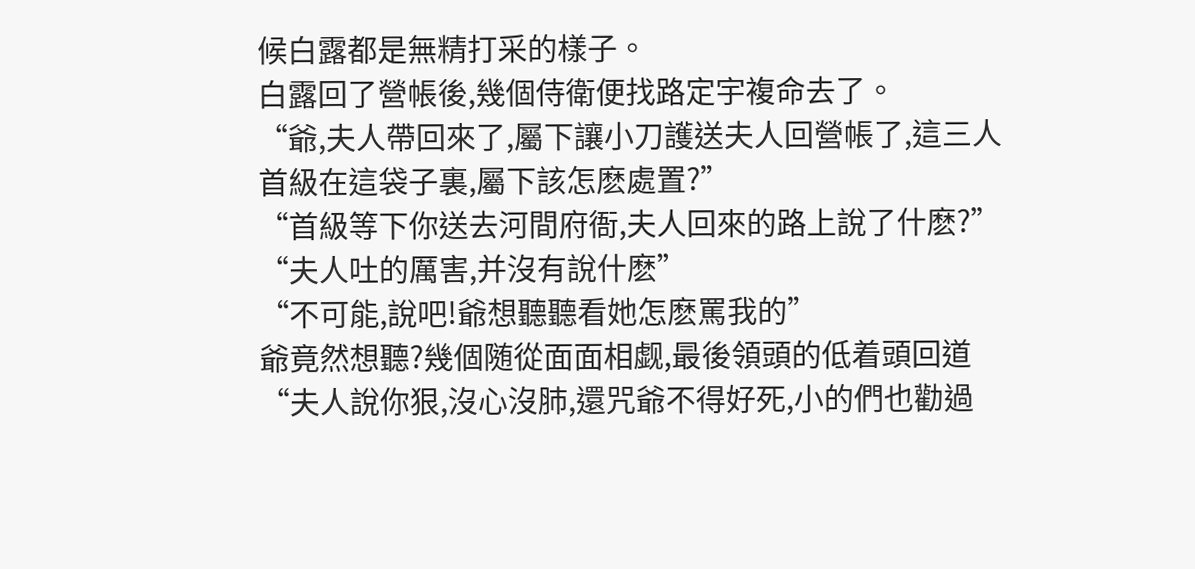候白露都是無精打采的樣子。
白露回了營帳後,幾個侍衛便找路定宇複命去了。
“爺,夫人帶回來了,屬下讓小刀護送夫人回營帳了,這三人首級在這袋子裏,屬下該怎麽處置?”
“首級等下你送去河間府衙,夫人回來的路上說了什麽?”
“夫人吐的厲害,并沒有說什麽”
“不可能,說吧!爺想聽聽看她怎麽罵我的”
爺竟然想聽?幾個随從面面相觑,最後領頭的低着頭回道
“夫人說你狠,沒心沒肺,還咒爺不得好死,小的們也勸過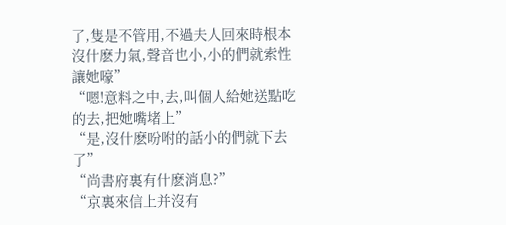了,隻是不管用,不過夫人回來時根本沒什麽力氣,聲音也小,小的們就索性讓她嚎”
“嗯!意料之中,去,叫個人給她送點吃的去,把她嘴堵上”
“是,沒什麽吩咐的話小的們就下去了”
“尚書府裏有什麽消息?”
“京裏來信上并沒有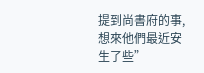提到尚書府的事,想來他們最近安生了些”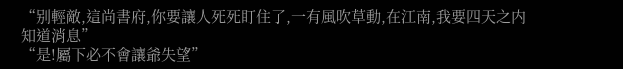“别輕敵,這尚書府,你要讓人死死盯住了,一有風吹草動,在江南,我要四天之内知道消息”
“是!屬下必不會讓爺失望”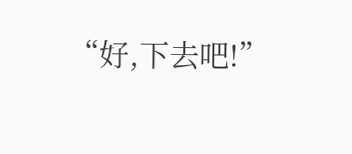“好,下去吧!”